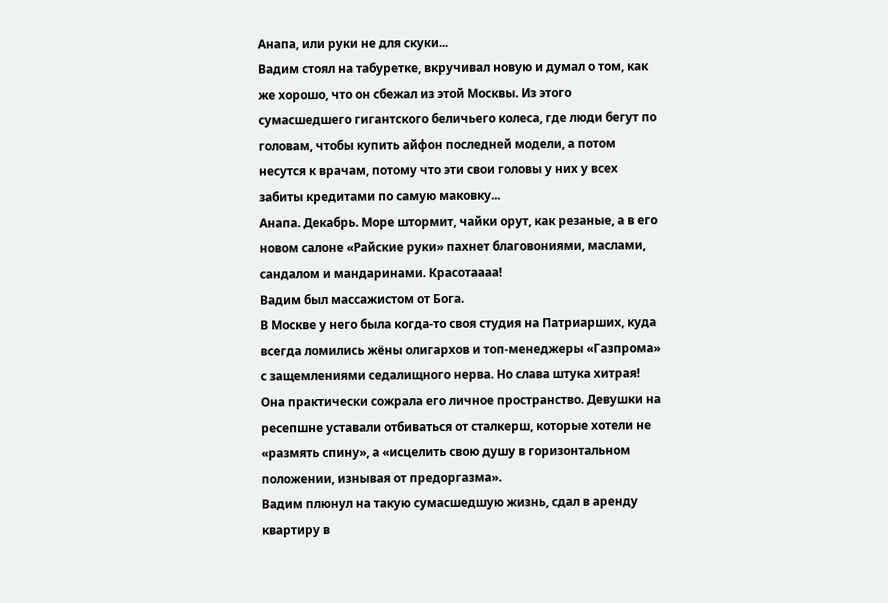Анапа, или руки не для скуки...
Вадим стоял на табуретке, вкручивал новую и думал о том, как же хорошо, что он сбежал из этой Москвы. Из этого сумасшедшего гигантского беличьего колеса, где люди бегут по головам, чтобы купить айфон последней модели, а потом несутся к врачам, потому что эти свои головы у них у всех забиты кредитами по самую маковку...
Анапа. Декабрь. Море штормит, чайки орут, как резаные, а в его новом салоне «Райские руки» пахнет благовониями, маслами, сандалом и мандаринами. Красотаааа!
Вадим был массажистом от Бога.
В Москве у него была когда-то своя студия на Патриарших, куда всегда ломились жёны олигархов и топ-менеджеры «Газпрома» с защемлениями седалищного нерва. Но слава штука хитрая! Она практически сожрала его личное пространство. Девушки на ресепшне уставали отбиваться от сталкерш, которые хотели не «размять спину», а «исцелить свою душу в горизонтальном положении, изнывая от предоргазма».
Вадим плюнул на такую сумасшедшую жизнь, сдал в аренду квартиру в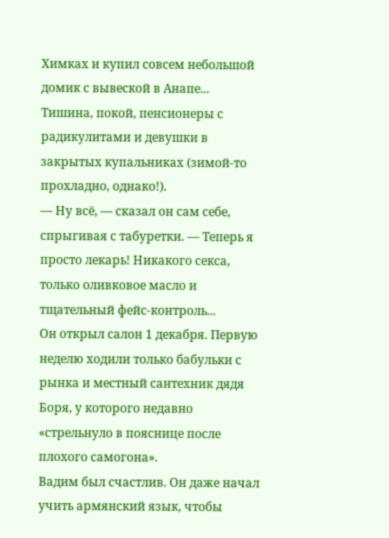Химках и купил совсем небольшой домик с вывеской в Анапе...
Тишина, покой, пенсионеры с радикулитами и девушки в закрытых купальниках (зимой-то прохладно, однако!).
— Ну всё, — сказал он сам себе, спрыгивая с табуретки. — Теперь я просто лекарь! Никакого секса, только оливковое масло и тщательный фейс-контроль...
Он открыл салон 1 декабря. Первую неделю ходили только бабульки с рынка и местный сантехник дядя Боря, у которого недавно «стрельнуло в пояснице после плохого самогона».
Вадим был счастлив. Он даже начал учить армянский язык, чтобы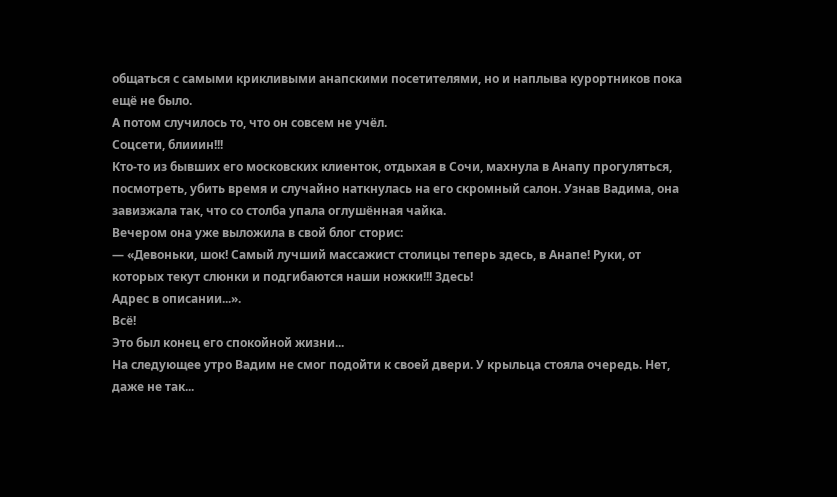общаться с самыми крикливыми анапскими посетителями, но и наплыва курортников пока ещё не было.
А потом случилось то, что он совсем не учёл.
Соцсети, блииин!!!
Кто-то из бывших его московских клиенток, отдыхая в Сочи, махнула в Анапу прогуляться, посмотреть, убить время и случайно наткнулась на его скромный салон. Узнав Вадима, она завизжала так, что со столба упала оглушённая чайка.
Вечером она уже выложила в свой блог сторис:
— «Девоньки, шок! Самый лучший массажист столицы теперь здесь, в Анапе! Руки, от которых текут слюнки и подгибаются наши ножки!!! Здесь!
Адрес в описании...».
Всё!
Это был конец его спокойной жизни...
На следующее утро Вадим не смог подойти к своей двери. У крыльца стояла очередь. Нет, даже не так...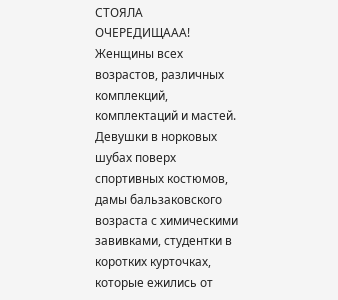СТОЯЛА ОЧЕРЕДИЩААА!
Женщины всех возрастов, различных комплекций, комплектаций и мастей. Девушки в норковых шубах поверх спортивных костюмов, дамы бальзаковского возраста с химическими завивками, студентки в коротких курточках, которые ежились от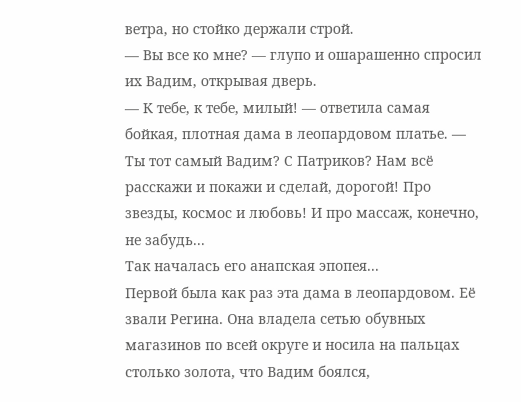ветра, но стойко держали строй.
— Вы все ко мне? — глупо и ошарашенно спросил их Вадим, открывая дверь.
— К тебе, к тебе, милый! — ответила самая бойкая, плотная дама в леопардовом платье. — Ты тот самый Вадим? С Патриков? Нам всё расскажи и покажи и сделай, дорогой! Про звезды, космос и любовь! И про массаж, конечно, не забудь...
Так началась его анапская эпопея...
Первой была как раз эта дама в леопардовом. Её звали Регина. Она владела сетью обувных магазинов по всей округе и носила на пальцах столько золота, что Вадим боялся,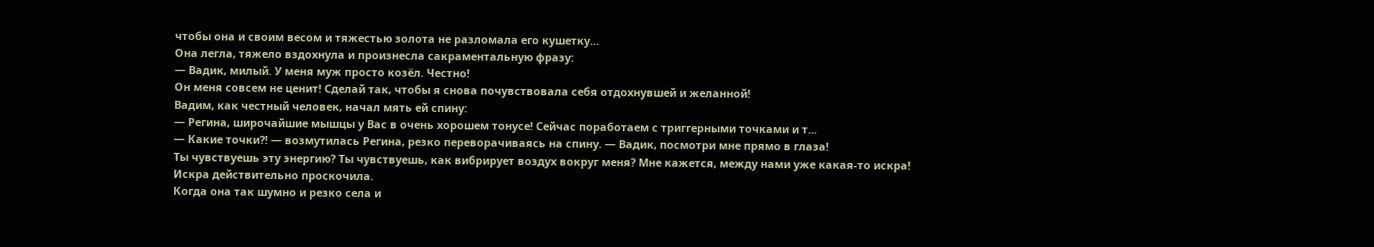чтобы она и своим весом и тяжестью золота не разломала его кушетку...
Она легла, тяжело вздохнула и произнесла сакраментальную фразу:
— Вадик, милый. У меня муж просто козёл. Честно!
Он меня совсем не ценит! Сделай так, чтобы я снова почувствовала себя отдохнувшей и желанной!
Вадим, как честный человек, начал мять ей спину:
— Регина, широчайшие мышцы у Вас в очень хорошем тонусе! Сейчас поработаем с триггерными точками и т...
— Какие точки?! — возмутилась Регина, резко переворачиваясь на спину. — Вадик, посмотри мне прямо в глаза!
Ты чувствуешь эту энергию? Ты чувствуешь, как вибрирует воздух вокруг меня? Мне кажется, между нами уже какая-то искра!
Искра действительно проскочила.
Когда она так шумно и резко села и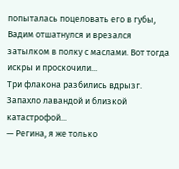попыталась поцеловать его в губы, Вадим отшатнулся и врезался затылком в полку с маслами. Вот тогда искры и проскочили...
Три флакона разбились вдрызг. Запахло лавандой и близкой катастрофой...
— Регина, я же только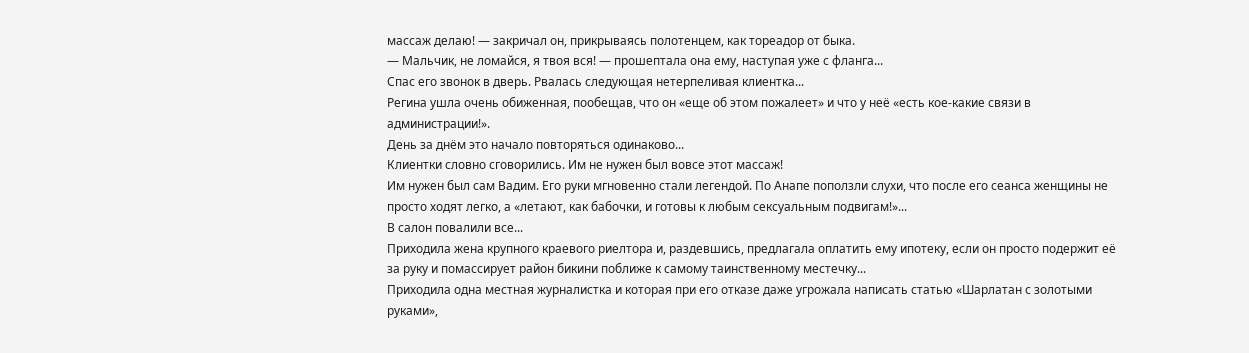массаж делаю! — закричал он, прикрываясь полотенцем, как тореадор от быка.
— Мальчик, не ломайся, я твоя вся! — прошептала она ему, наступая уже с фланга...
Спас его звонок в дверь. Рвалась следующая нетерпеливая клиентка...
Регина ушла очень обиженная, пообещав, что он «еще об этом пожалеет» и что у неё «есть кое-какие связи в администрации!».
День за днём это начало повторяться одинаково...
Клиентки словно сговорились. Им не нужен был вовсе этот массаж!
Им нужен был сам Вадим. Его руки мгновенно стали легендой. По Анапе поползли слухи, что после его сеанса женщины не просто ходят легко, а «летают, как бабочки, и готовы к любым сексуальным подвигам!»...
В салон повалили все...
Приходила жена крупного краевого риелтора и, раздевшись, предлагала оплатить ему ипотеку, если он просто подержит её за руку и помассирует район бикини поближе к самому таинственному местечку...
Приходила одна местная журналистка и которая при его отказе даже угрожала написать статью «Шарлатан с золотыми руками»,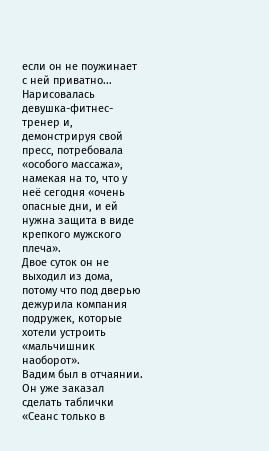если он не поужинает с ней приватно...
Нарисовалась девушка-фитнес-тренер и, демонстрируя свой пресс, потребовала «особого массажа», намекая на то, что у неё сегодня «очень опасные дни, и ей нужна защита в виде крепкого мужского плеча».
Двое суток он не выходил из дома, потому что под дверью дежурила компания подружек, которые хотели устроить «мальчишник наоборот».
Вадим был в отчаянии. Он уже заказал сделать таблички «Сеанс только в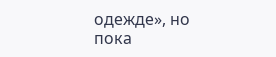одежде», но пока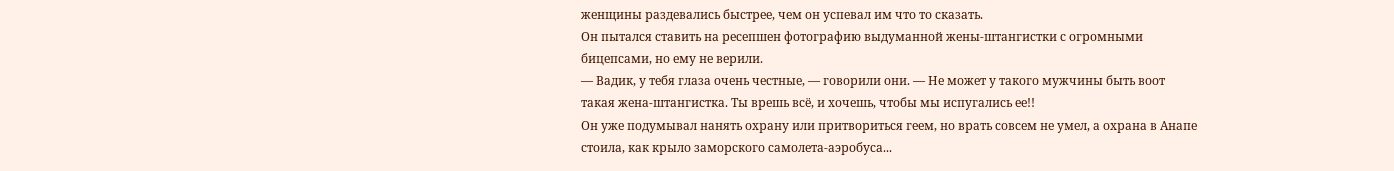женщины раздевались быстрее, чем он успевал им что то сказать.
Он пытался ставить на ресепшен фотографию выдуманной жены-штангистки с огромными бицепсами, но ему не верили.
— Вадик, у тебя глаза очень честные, — говорили они. — Не может у такого мужчины быть воот такая жена-штангистка. Ты врешь всё, и хочешь, чтобы мы испугались ее!!
Он уже подумывал нанять охрану или притвориться геем, но врать совсем не умел, а охрана в Анапе стоила, как крыло заморского самолета-аэробуса...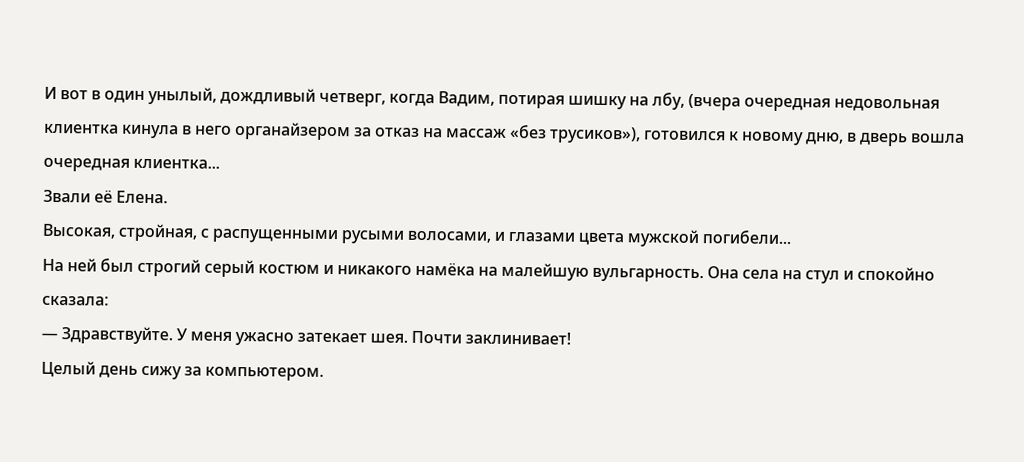И вот в один унылый, дождливый четверг, когда Вадим, потирая шишку на лбу, (вчера очередная недовольная клиентка кинула в него органайзером за отказ на массаж «без трусиков»), готовился к новому дню, в дверь вошла очередная клиентка...
Звали её Елена.
Высокая, стройная, с распущенными русыми волосами, и глазами цвета мужской погибели...
На ней был строгий серый костюм и никакого намёка на малейшую вульгарность. Она села на стул и спокойно сказала:
— Здравствуйте. У меня ужасно затекает шея. Почти заклинивает!
Целый день сижу за компьютером.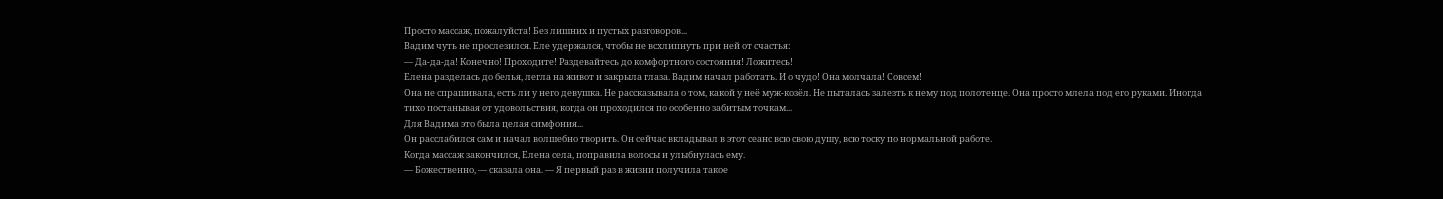Просто массаж, пожалуйста! Без лишних и пустых разговоров...
Вадим чуть не прослезился. Еле удержался, чтобы не всхлипнуть при ней от счастья:
— Да-да-да! Конечно! Проходите! Раздевайтесь до комфортного состояния! Ложитесь!
Елена разделась до белья, легла на живот и закрыла глаза. Вадим начал работать. И о чудо! Она молчала! Совсем!
Она не спрашивала, есть ли у него девушка. Не рассказывала о том, какой у неё муж-козёл. Не пыталась залезть к нему под полотенце. Она просто млела под его руками. Иногда тихо постанывая от удовольствия, когда он проходился по особенно забитым точкам...
Для Вадима это была целая симфония...
Он расслабился сам и начал волшебно творить. Он сейчас вкладывал в этот сеанс всю свою душу, всю тоску по нормальной работе.
Когда массаж закончился, Елена села, поправила волосы и улыбнулась ему.
— Божественно, — сказала она. — Я первый раз в жизни получила такое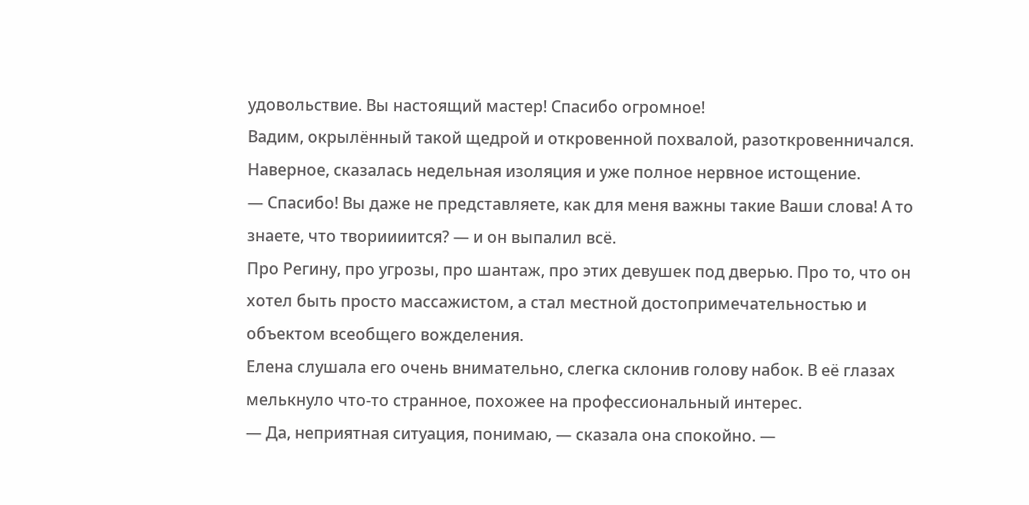удовольствие. Вы настоящий мастер! Спасибо огромное!
Вадим, окрылённый такой щедрой и откровенной похвалой, разоткровенничался. Наверное, сказалась недельная изоляция и уже полное нервное истощение.
— Спасибо! Вы даже не представляете, как для меня важны такие Ваши слова! А то знаете, что твориииится? — и он выпалил всё.
Про Регину, про угрозы, про шантаж, про этих девушек под дверью. Про то, что он хотел быть просто массажистом, а стал местной достопримечательностью и объектом всеобщего вожделения.
Елена слушала его очень внимательно, слегка склонив голову набок. В её глазах мелькнуло что-то странное, похожее на профессиональный интерес.
— Да, неприятная ситуация, понимаю, — сказала она спокойно. —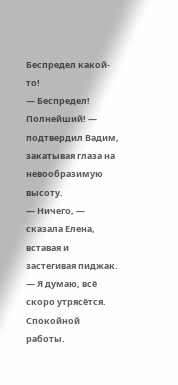Беспредел какой-то!
— Беспредел! Полнейший! — подтвердил Вадим, закатывая глаза на невообразимую высоту.
— Ничего, — сказала Елена, вставая и застегивая пиджак. — Я думаю, всё скоро утрясётся. Спокойной работы.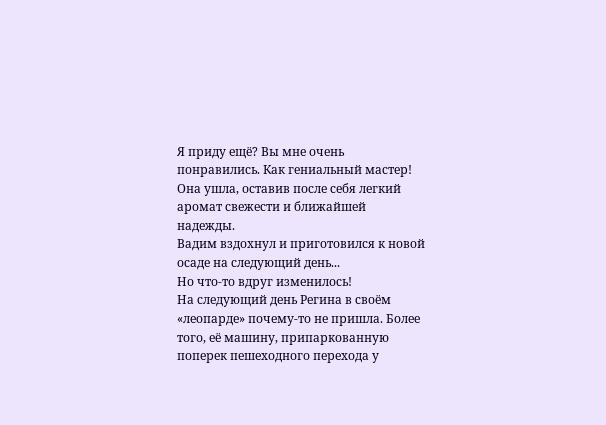Я приду ещё? Вы мне очень понравились. Как гениальный мастер!
Она ушла, оставив после себя легкий аромат свежести и ближайшей надежды.
Вадим вздохнул и приготовился к новой осаде на следующий день...
Но что-то вдруг изменилось!
На следующий день Регина в своём «леопарде» почему-то не пришла. Более того, её машину, припаркованную поперек пешеходного перехода у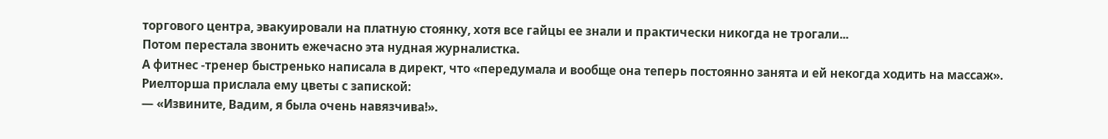торгового центра, эвакуировали на платную стоянку, хотя все гайцы ее знали и практически никогда не трогали...
Потом перестала звонить ежечасно эта нудная журналистка.
А фитнес -тренер быстренько написала в директ, что «передумала и вообще она теперь постоянно занята и ей некогда ходить на массаж».
Риелторша прислала ему цветы с запиской:
— «Извините, Вадим, я была очень навязчива!».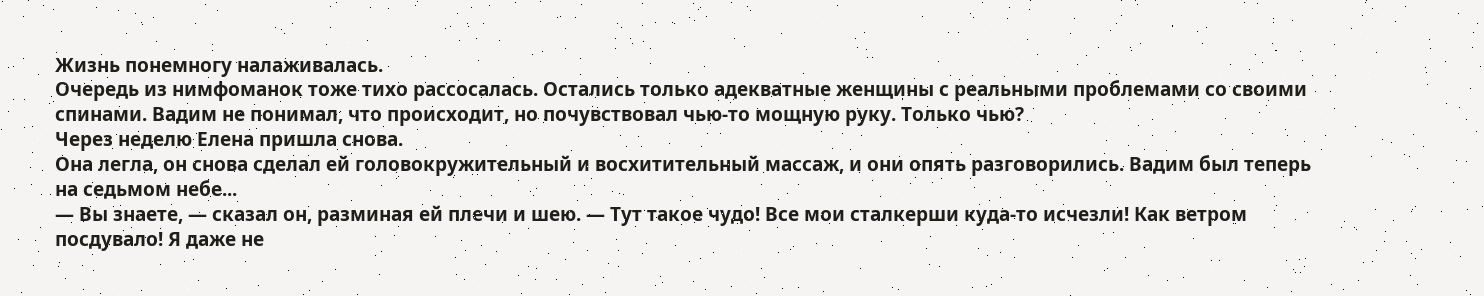Жизнь понемногу налаживалась.
Очередь из нимфоманок тоже тихо рассосалась. Остались только адекватные женщины с реальными проблемами со своими спинами. Вадим не понимал, что происходит, но почувствовал чью-то мощную руку. Только чью?
Через неделю Елена пришла снова.
Она легла, он снова сделал ей головокружительный и восхитительный массаж, и они опять разговорились. Вадим был теперь на седьмом небе...
— Вы знаете, — сказал он, разминая ей плечи и шею. — Тут такое чудо! Все мои сталкерши куда-то исчезли! Как ветром посдувало! Я даже не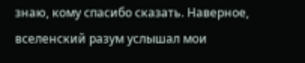знаю, кому спасибо сказать. Наверное, вселенский разум услышал мои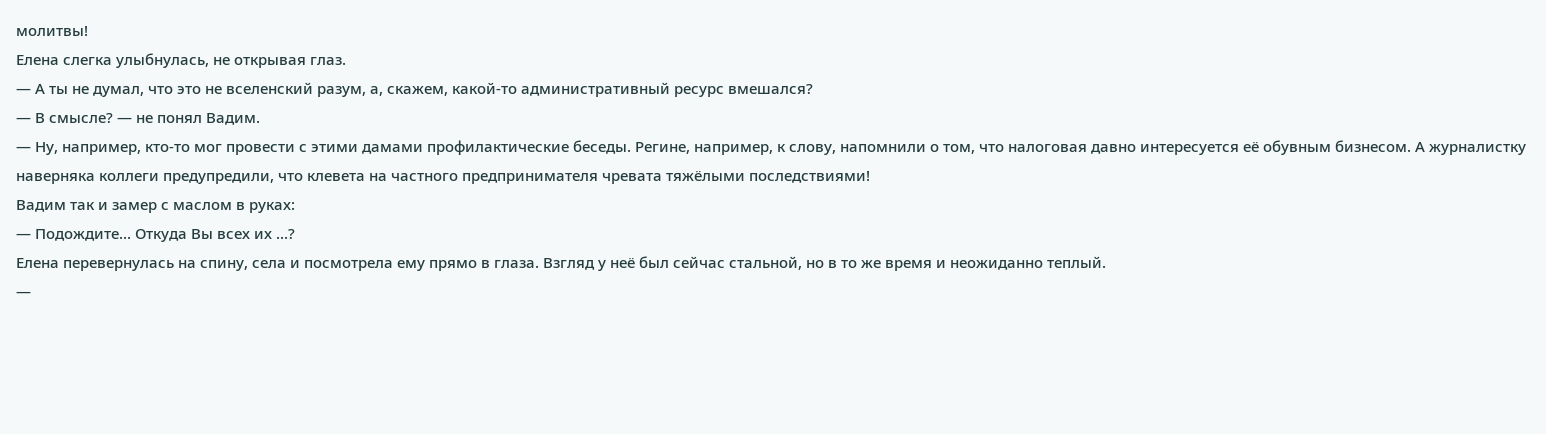молитвы!
Елена слегка улыбнулась, не открывая глаз.
— А ты не думал, что это не вселенский разум, а, скажем, какой-то административный ресурс вмешался?
— В смысле? — не понял Вадим.
— Ну, например, кто-то мог провести с этими дамами профилактические беседы. Регине, например, к слову, напомнили о том, что налоговая давно интересуется её обувным бизнесом. А журналистку наверняка коллеги предупредили, что клевета на частного предпринимателя чревата тяжёлыми последствиями!
Вадим так и замер с маслом в руках:
— Подождите... Откуда Вы всех их ...?
Елена перевернулась на спину, села и посмотрела ему прямо в глаза. Взгляд у неё был сейчас стальной, но в то же время и неожиданно теплый.
—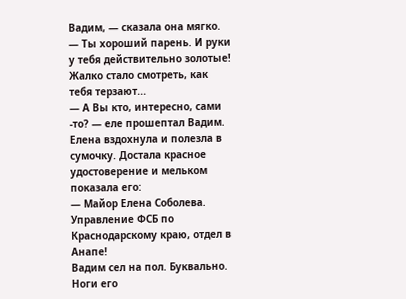Вадим, — сказала она мягко. — Ты хороший парень. И руки у тебя действительно золотые! Жалко стало смотреть, как тебя терзают...
— А Вы кто, интересно, сами -то? — еле прошептал Вадим.
Елена вздохнула и полезла в сумочку. Достала красное удостоверение и мельком показала его:
— Майор Елена Соболева. Управление ФСБ по Краснодарскому краю, отдел в Анапе!
Вадим сел на пол. Буквально. Ноги его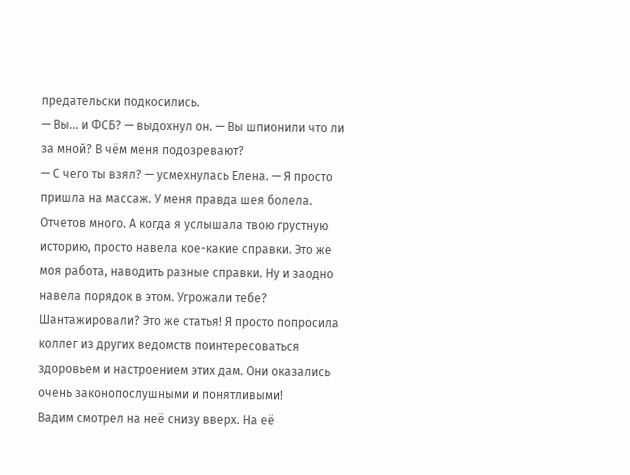предательски подкосились.
— Вы... и ФСБ? — выдохнул он. — Вы шпионили что ли за мной? В чём меня подозревают?
— С чего ты взял? — усмехнулась Елена. — Я просто пришла на массаж. У меня правда шея болела. Отчетов много. А когда я услышала твою грустную историю, просто навела кое-какие справки. Это же моя работа, наводить разные справки. Ну и заодно навела порядок в этом. Угрожали тебе? Шантажировали? Это же статья! Я просто попросила коллег из других ведомств поинтересоваться здоровьем и настроением этих дам. Они оказались очень законопослушными и понятливыми!
Вадим смотрел на неё снизу вверх. На её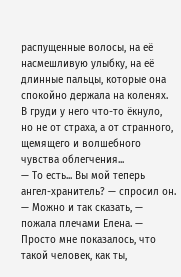распущенные волосы, на её насмешливую улыбку, на её длинные пальцы, которые она спокойно держала на коленях. В груди у него что-то ёкнуло, но не от страха, а от странного, щемящего и волшебного чувства облегчения...
— То есть... Вы мой теперь ангел-хранитель? — спросил он.
— Можно и так сказать, — пожала плечами Елена. — Просто мне показалось, что такой человек, как ты,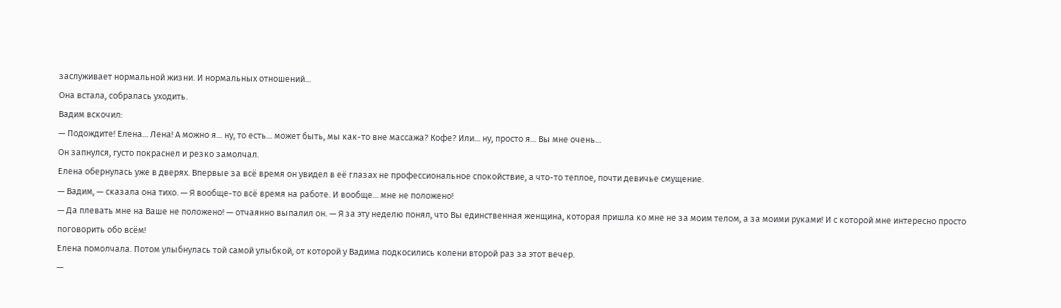заслуживает нормальной жизни. И нормальных отношений...
Она встала, собралась уходить.
Вадим вскочил:
— Подождите! Елена... Лена! А можно я... ну, то есть... может быть, мы как-то вне массажа? Кофе? Или... ну, просто я... Вы мне очень...
Он запнулся, густо покраснел и резко замолчал.
Елена обернулась уже в дверях. Впервые за всё время он увидел в её глазах не профессиональное спокойствие, а что-то теплое, почти девичье смущение.
— Вадим, — сказала она тихо. — Я вообще-то всё время на работе. И вообще... мне не положено!
— Да плевать мне на Ваше не положено! — отчаянно выпалил он. — Я за эту неделю понял, что Вы единственная женщина, которая пришла ко мне не за моим телом, а за моими руками! И с которой мне интересно просто поговорить обо всём!
Елена помолчала. Потом улыбнулась той самой улыбкой, от которой у Вадима подкосились колени второй раз за этот вечер.
—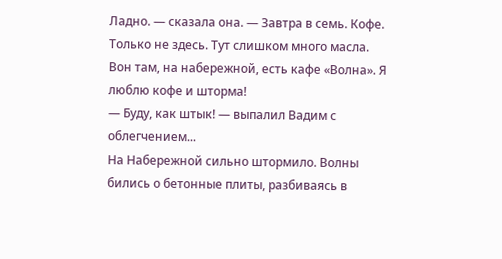Ладно. — сказала она. — Завтра в семь. Кофе. Только не здесь. Тут слишком много масла. Вон там, на набережной, есть кафе «Волна». Я люблю кофе и шторма!
— Буду, как штык! — выпалил Вадим с облегчением...
На Набережной сильно штормило. Волны бились о бетонные плиты, разбиваясь в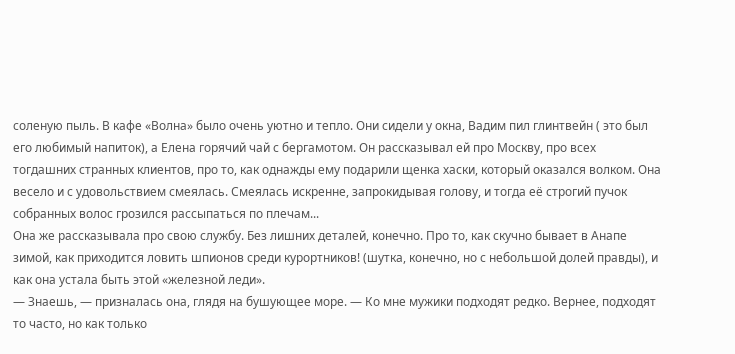соленую пыль. В кафе «Волна» было очень уютно и тепло. Они сидели у окна, Вадим пил глинтвейн ( это был его любимый напиток), а Елена горячий чай с бергамотом. Он рассказывал ей про Москву, про всех тогдашних странных клиентов, про то, как однажды ему подарили щенка хаски, который оказался волком. Она весело и с удовольствием смеялась. Смеялась искренне, запрокидывая голову, и тогда её строгий пучок собранных волос грозился рассыпаться по плечам...
Она же рассказывала про свою службу. Без лишних деталей, конечно. Про то, как скучно бывает в Анапе зимой, как приходится ловить шпионов среди курортников! (шутка, конечно, но с небольшой долей правды), и как она устала быть этой «железной леди».
— Знаешь, — призналась она, глядя на бушующее море. — Ко мне мужики подходят редко. Вернее, подходят то часто, но как только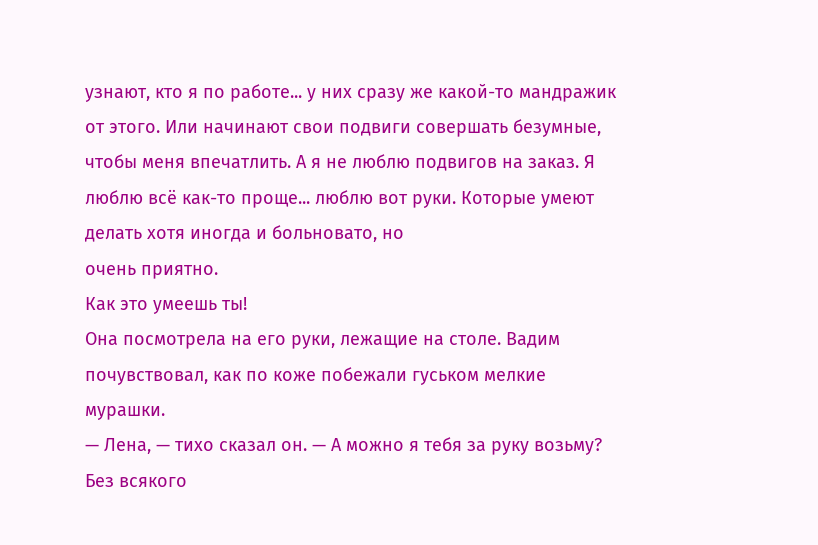узнают, кто я по работе... у них сразу же какой-то мандражик от этого. Или начинают свои подвиги совершать безумные, чтобы меня впечатлить. А я не люблю подвигов на заказ. Я люблю всё как-то проще... люблю вот руки. Которые умеют делать хотя иногда и больновато, но
очень приятно.
Как это умеешь ты!
Она посмотрела на его руки, лежащие на столе. Вадим почувствовал, как по коже побежали гуськом мелкие мурашки.
— Лена, — тихо сказал он. — А можно я тебя за руку возьму? Без всякого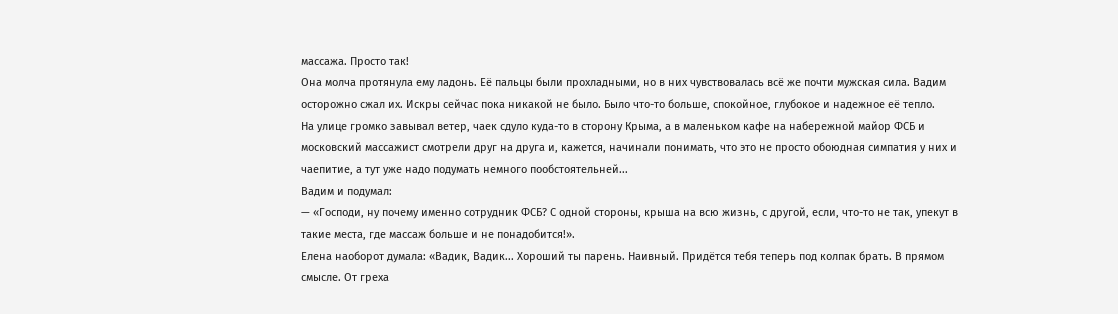массажа. Просто так!
Она молча протянула ему ладонь. Её пальцы были прохладными, но в них чувствовалась всё же почти мужская сила. Вадим осторожно сжал их. Искры сейчас пока никакой не было. Было что-то больше, спокойное, глубокое и надежное её тепло.
На улице громко завывал ветер, чаек сдуло куда-то в сторону Крыма, а в маленьком кафе на набережной майор ФСБ и московский массажист смотрели друг на друга и, кажется, начинали понимать, что это не просто обоюдная симпатия у них и чаепитие, а тут уже надо подумать немного пообстоятельней...
Вадим и подумал:
— «Господи, ну почему именно сотрудник ФСБ? С одной стороны, крыша на всю жизнь, с другой, если, что-то не так, упекут в такие места, где массаж больше и не понадобится!».
Елена наоборот думала: «Вадик, Вадик... Хороший ты парень. Наивный. Придётся тебя теперь под колпак брать. В прямом смысле. От греха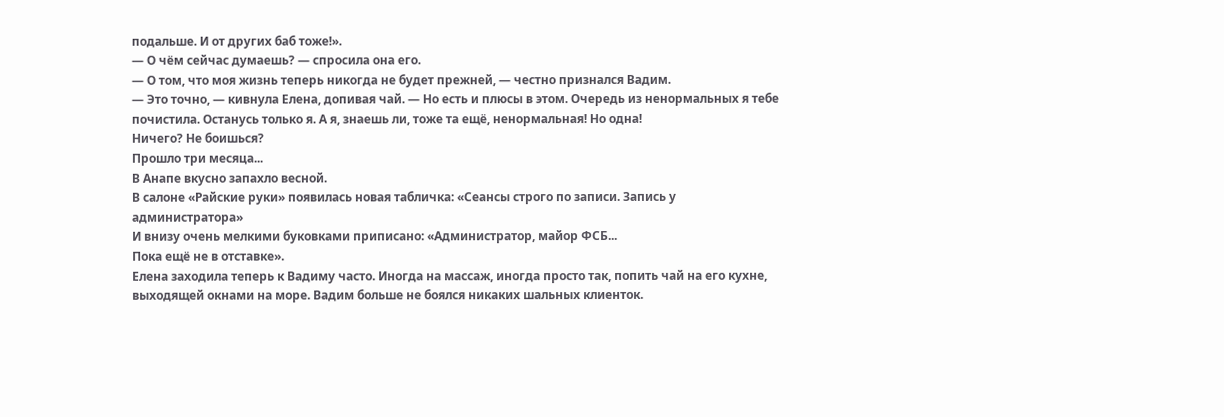подальше. И от других баб тоже!».
— О чём сейчас думаешь? — спросила она его.
— О том, что моя жизнь теперь никогда не будет прежней, — честно признался Вадим.
— Это точно, — кивнула Елена, допивая чай. — Но есть и плюсы в этом. Очередь из ненормальных я тебе почистила. Останусь только я. А я, знаешь ли, тоже та ещё, ненормальная! Но одна!
Ничего? Не боишься?
Прошло три месяца...
В Анапе вкусно запахло весной.
В салоне «Райские руки» появилась новая табличка: «Сеансы строго по записи. Запись у администратора»
И внизу очень мелкими буковками приписано: «Администратор, майор ФСБ...
Пока ещё не в отставке».
Елена заходила теперь к Вадиму часто. Иногда на массаж, иногда просто так, попить чай на его кухне, выходящей окнами на море. Вадим больше не боялся никаких шальных клиенток.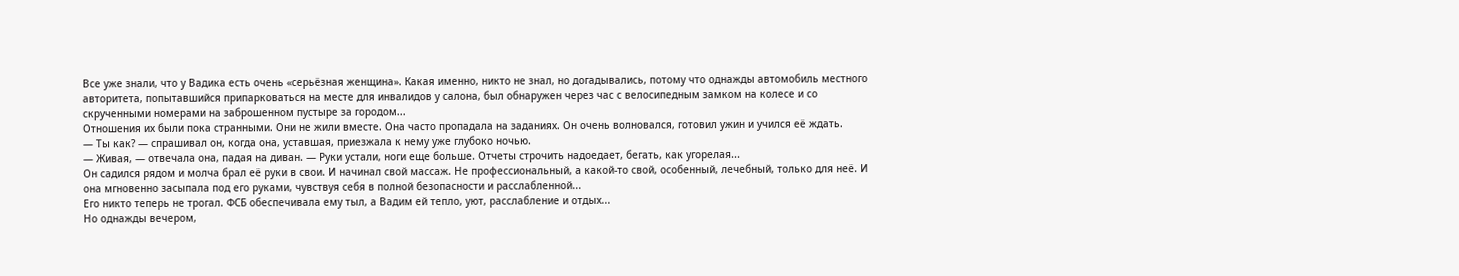Все уже знали, что у Вадика есть очень «серьёзная женщина». Какая именно, никто не знал, но догадывались, потому что однажды автомобиль местного авторитета, попытавшийся припарковаться на месте для инвалидов у салона, был обнаружен через час с велосипедным замком на колесе и со скрученными номерами на заброшенном пустыре за городом...
Отношения их были пока странными. Они не жили вместе. Она часто пропадала на заданиях. Он очень волновался, готовил ужин и учился её ждать.
— Ты как? — спрашивал он, когда она, уставшая, приезжала к нему уже глубоко ночью.
— Живая, — отвечала она, падая на диван. — Руки устали, ноги еще больше. Отчеты строчить надоедает, бегать, как угорелая...
Он садился рядом и молча брал её руки в свои. И начинал свой массаж. Не профессиональный, а какой-то свой, особенный, лечебный, только для неё. И она мгновенно засыпала под его руками, чувствуя себя в полной безопасности и расслабленной...
Его никто теперь не трогал. ФСБ обеспечивала ему тыл, а Вадим ей тепло, уют, расслабление и отдых...
Но однажды вечером,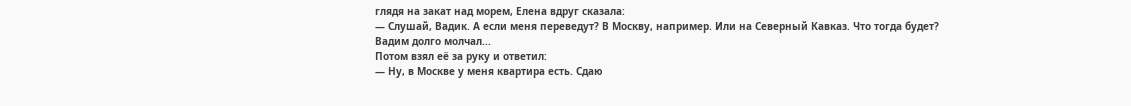глядя на закат над морем, Елена вдруг сказала:
— Слушай, Вадик. А если меня переведут? В Москву, например. Или на Северный Кавказ. Что тогда будет?
Вадим долго молчал...
Потом взял её за руку и ответил:
— Ну, в Москве у меня квартира есть. Сдаю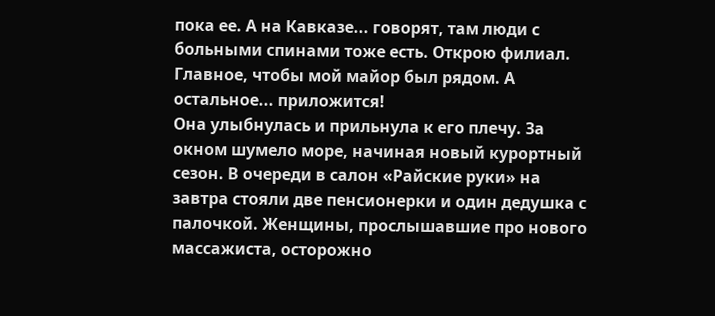пока ее. А на Кавказе... говорят, там люди с больными спинами тоже есть. Открою филиал. Главное, чтобы мой майор был рядом. А остальное... приложится!
Она улыбнулась и прильнула к его плечу. За окном шумело море, начиная новый курортный сезон. В очереди в салон «Райские руки» на завтра стояли две пенсионерки и один дедушка с палочкой. Женщины, прослышавшие про нового массажиста, осторожно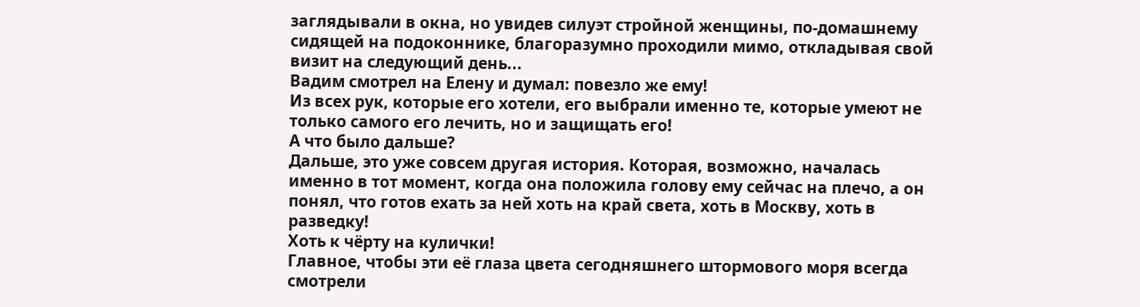заглядывали в окна, но увидев силуэт стройной женщины, по-домашнему сидящей на подоконнике, благоразумно проходили мимо, откладывая свой визит на следующий день...
Вадим смотрел на Елену и думал: повезло же ему!
Из всех рук, которые его хотели, его выбрали именно те, которые умеют не только самого его лечить, но и защищать его!
А что было дальше?
Дальше, это уже совсем другая история. Которая, возможно, началась именно в тот момент, когда она положила голову ему сейчас на плечо, а он понял, что готов ехать за ней хоть на край света, хоть в Москву, хоть в разведку!
Хоть к чёрту на кулички!
Главное, чтобы эти её глаза цвета сегодняшнего штормового моря всегда смотрели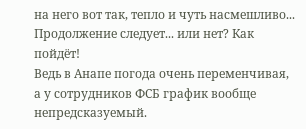на него вот так, тепло и чуть насмешливо...
Продолжение следует... или нет? Как пойдёт!
Ведь в Анапе погода очень переменчивая, а у сотрудников ФСБ график вообще непредсказуемый.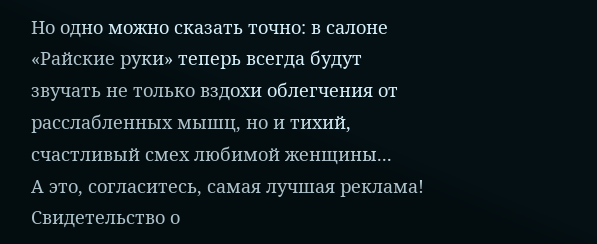Но одно можно сказать точно: в салоне «Райские руки» теперь всегда будут звучать не только вздохи облегчения от расслабленных мышц, но и тихий, счастливый смех любимой женщины...
А это, согласитесь, самая лучшая реклама!
Свидетельство о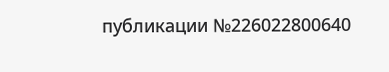публикации №226022800640